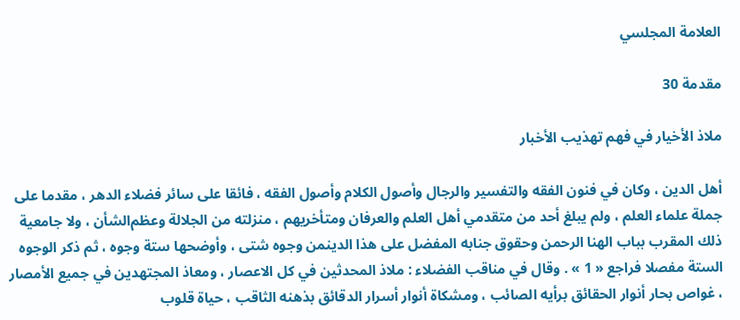العلامة المجلسي

مقدمة 30

ملاذ الأخيار في فهم تهذيب الأخبار

أهل الدين ، وكان في فنون الفقه والتفسير والرجال وأصول الكلام وأصول الفقه ، فائقا على سائر فضلاء الدهر ، مقدما على جملة علماء العلم ، ولم يبلغ أحد من متقدمي أهل العلم والعرفان ومتأخريهم ، منزلته من الجلالة وعظم‌الشأن ، ولا جامعية ذلك المقرب بباب الهنا الرحمن وحقوق جنابه المفضل على هذا الدينمن وجوه شتى ، وأوضحها ستة وجوه ، ثم ذكر الوجوه الستة مفصلا فراجع « 1 » . وقال في مناقب الفضلاء : ملاذ المحدثين في كل الاعصار ، ومعاذ المجتهدين في جميع الأمصار ، غواص بحار أنوار الحقائق برأيه الصائب ، ومشكاة أنوار أسرار الدقائق بذهنه الثاقب ، حياة قلوب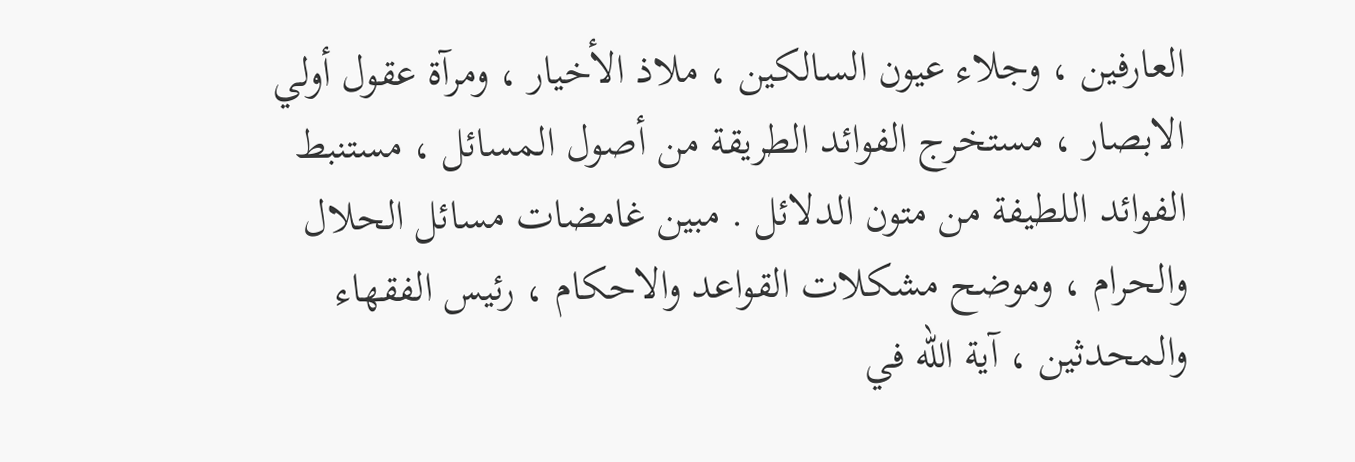العارفين ، وجلاء عيون السالكين ، ملاذ الأخيار ، ومرآة عقول أولي الابصار ، مستخرج الفوائد الطريقة من أصول المسائل ، مستنبط الفوائد اللطيفة من متون الدلائل . مبين غامضات مسائل الحلال والحرام ، وموضح مشكلات القواعد والاحكام ، رئيس الفقهاء والمحدثين ، آية اللّه في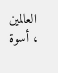العالمين ، أسوة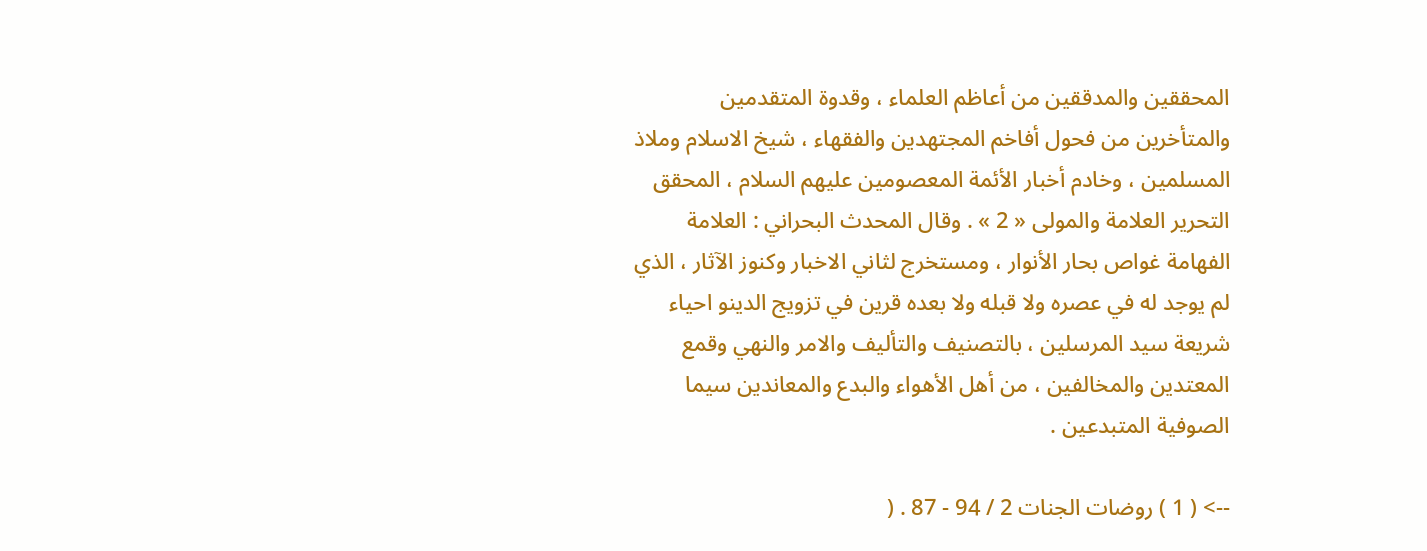المحققين والمدققين من أعاظم العلماء ، وقدوة المتقدمين والمتأخرين من فحول أفاخم المجتهدين والفقهاء ، شيخ الاسلام وملاذ المسلمين ، وخادم أخبار الأئمة المعصومين عليهم السلام ، المحقق التحرير العلامة والمولى « 2 » . وقال المحدث البحراني : العلامة الفهامة غواص بحار الأنوار ، ومستخرج لثاني الاخبار وكنوز الآثار ، الذي لم يوجد له في عصره ولا قبله ولا بعده قرين في تزويج الدينو احياء شريعة سيد المرسلين ، بالتصنيف والتأليف والامر والنهي وقمع المعتدين والمخالفين ، من أهل الأهواء والبدع والمعاندين سيما الصوفية المتبدعين .

--> ( 1 ) روضات الجنات 2 / 94 - 87 . (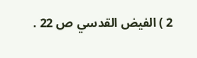2 ) الفيض القدسي ص 22 .